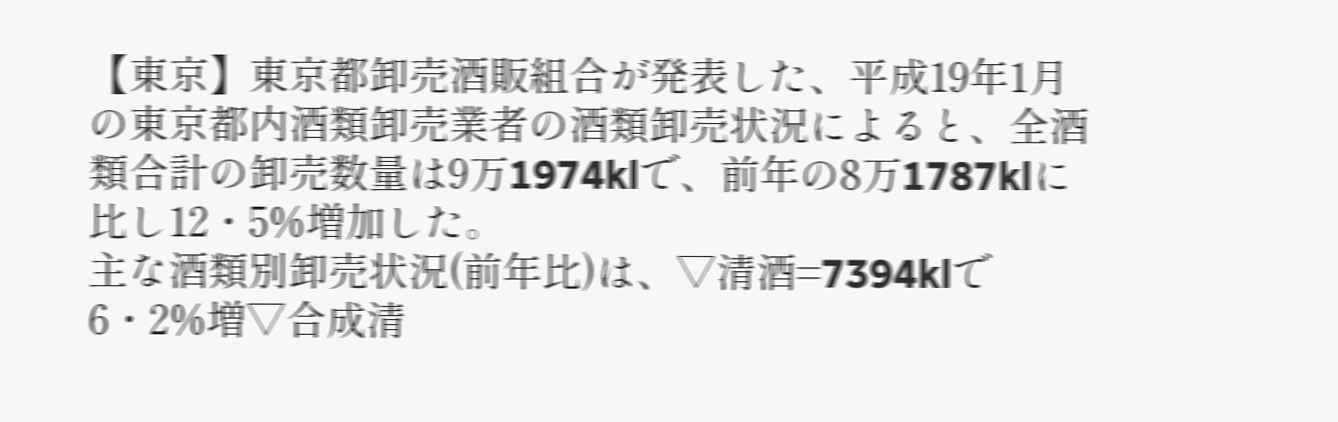【東京】東京都卸売酒販組合が発表した、平成19年1月の東京都内酒類卸売業者の酒類卸売状況によると、全酒類合計の卸売数量は9万1974klで、前年の8万1787klに比し12・5%増加した。
主な酒類別卸売状況(前年比)は、▽清酒=7394klで6・2%増▽合成清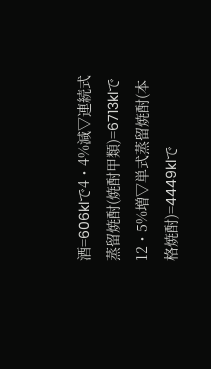酒=606klで4・4%減▽連続式蒸留焼酎(焼酎甲類)=6713klで12・5%増▽単式蒸留焼酎(本格焼酎)=4449klで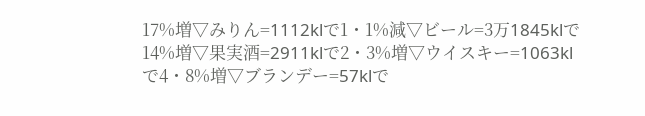17%増▽みりん=1112klで1・1%減▽ビール=3万1845klで14%増▽果実酒=2911klで2・3%増▽ウイスキー=1063klで4・8%増▽ブランデー=57klで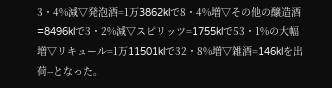3・4%減▽発泡酒=1万3862klで8・4%増▽その他の醸造酒=8496klで3・2%減▽スピリッツ=1755klで53・1%の大幅増▽リキュール=1万11501klで32・8%増▽雑酒=146klを出荷--となった。